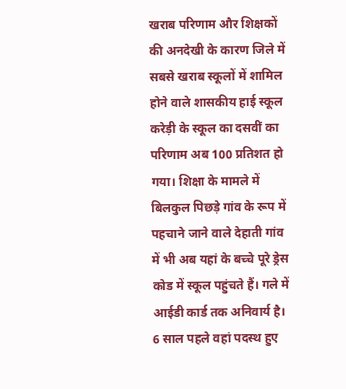खराब परिणाम और शिक्षकों की अनदेखी के कारण जिले में सबसे खराब स्कूलों में शामिल होने वाले शासकीय हाई स्कूल करेड़ी के स्कूल का दसवीं का परिणाम अब 100 प्रतिशत हो गया। शिक्षा के मामले में बिलकुल पिछड़े गांव के रूप में पहचाने जाने वाले देहाती गांव में भी अब यहां के बच्चे पूरे ड्रेस कोड में स्कूल पहुंचते हैं। गले में आईडी कार्ड तक अनिवार्य है। 6 साल पहले वहां पदस्थ हुए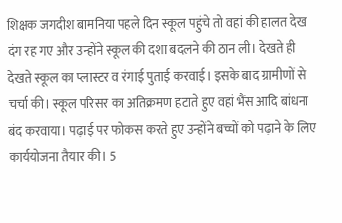शिक्षक जगदीश बामनिया पहले दिन स्कूल पहुंचे तो वहां की हालत देख दंग रह गए और उन्होंने स्कूल की दशा बदलने की ठान ली। देखते ही देखते स्कूल का प्लास्टर व रंगाई पुताई करवाई। इसके बाद ग्रामीणों से चर्चा की। स्कूल परिसर का अतिक्रमण हटाते हुए वहां भैंस आदि बांधना बंद करवाया। पढ़ाई पर फोकस करते हुए उन्होंने बच्चों को पढ़ाने के लिए कार्ययोजना तैयार की। 5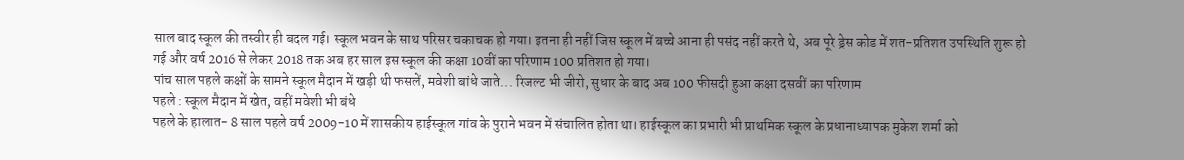साल बाद स्कूल की तस्वीर ही बदल गई। स्कूल भवन के साथ परिसर चकाचक हो गया। इतना ही नहीं जिस स्कूल में बच्चे आना ही पसंद नहीं करते थे, अब पूरे ड्रेस कोड में शत-प्रतिशत उपस्थिति शुरू हो गई और वर्ष 2016 से लेकर 2018 तक अब हर साल इस स्कूल की कक्षा 10वीं का परिणाम 100 प्रतिशत हो गया।
पांच साल पहले कक्षों के सामने स्कूल मैदान में खड़ी थी फसलें, मवेशी बांधे जाते... रिजल्ट भी जीरो, सुधार के बाद अब 100 फीसदी हुआ कक्षा दसवीं का परिणाम
पहले : स्कूल मैदान में खेत, वहीं मवेशी भी बंधे
पहले के हालात- 8 साल पहले वर्ष 2009-10 में शासकीय हाईस्कूल गांव के पुराने भवन में संचालित होता था। हाईस्कूल का प्रभारी भी प्राथमिक स्कूल के प्रधानाध्यापक मुकेश शर्मा को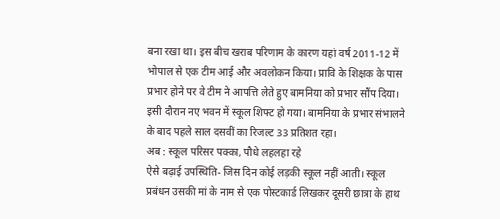बना रखा था। इस बीच खराब परिणाम के कारण यहां वर्ष 2011-12 में भोपाल से एक टीम आई और अवलोकन किया। प्रावि के शिक्षक के पास प्रभार होने पर वे टीम ने आपत्ति लेते हुए बामनिया को प्रभार सौंप दिया। इसी दौरान नए भवन में स्कूल शिफ्ट हो गया। बामनिया के प्रभार संभालने के बाद पहले साल दसवीं का रिजल्ट 33 प्रतिशत रहा।
अब : स्कूल परिसर पक्का, पौधे लहलहा रहे
ऐसे बढ़ाई उपस्थिति- जिस दिन कोई लड़की स्कूल नहीं आती। स्कूल प्रबंधन उसकी मां के नाम से एक पोस्टकार्ड लिखकर दूसरी छात्रा के हाथ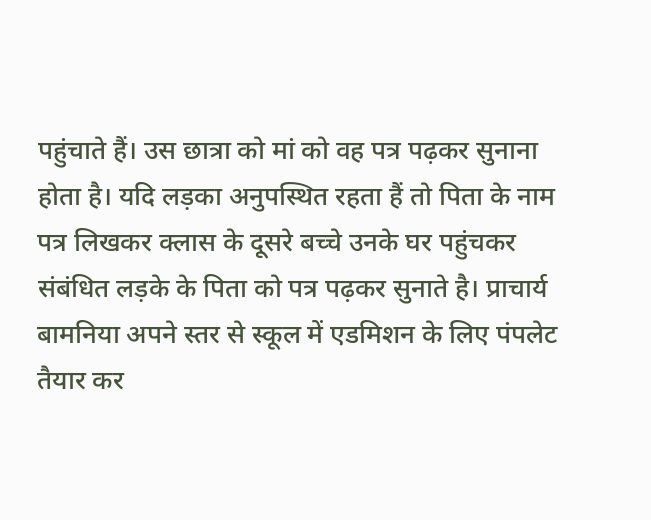पहुंचाते हैं। उस छात्रा को मां को वह पत्र पढ़कर सुनाना होता है। यदि लड़का अनुपस्थित रहता हैं तो पिता के नाम पत्र लिखकर क्लास के दूसरे बच्चे उनके घर पहुंचकर संबंधित लड़के के पिता को पत्र पढ़कर सुनाते है। प्राचार्य बामनिया अपने स्तर से स्कूल में एडमिशन के लिए पंपलेट तैयार कर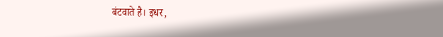बंटवाते है। इधर,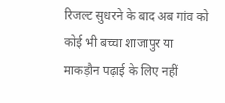रिजल्ट सुधरने के बाद अब गांव को कोई भी बच्चा शाजापुर या माकड़ौन पढ़ाई के लिए नहीं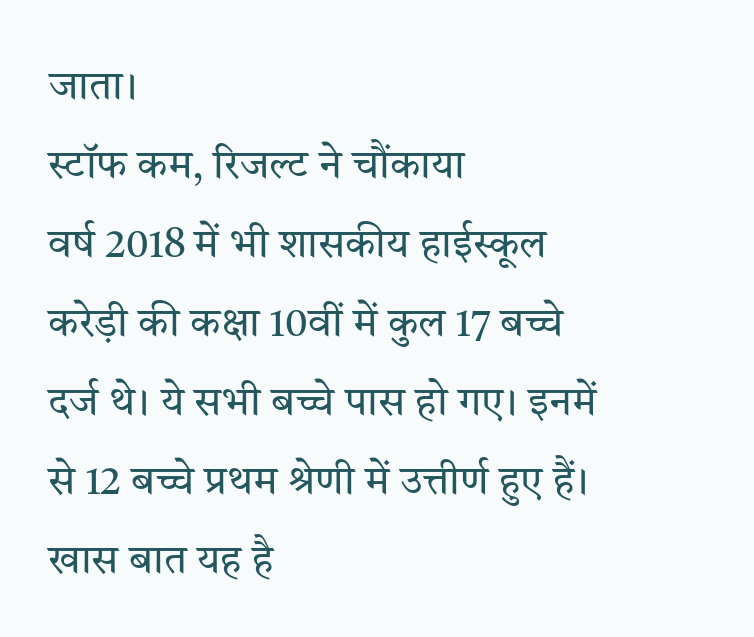जाता।
स्टॉफ कम, रिजल्ट ने चौंकाया
वर्ष 2018 में भी शासकीय हाईस्कूल करेड़ी की कक्षा 10वीं में कुल 17 बच्चे दर्ज थे। ये सभी बच्चे पास हो गए। इनमें से 12 बच्चे प्रथम श्रेणी में उत्तीर्ण हुए हैं। खास बात यह है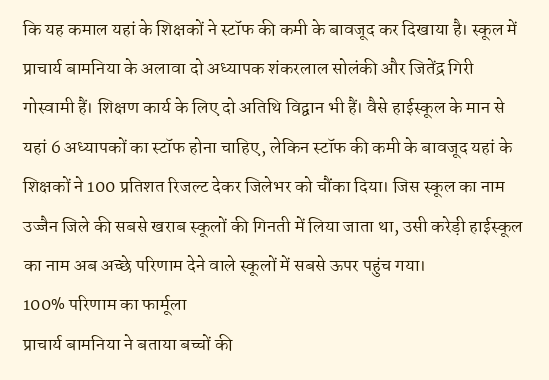कि यह कमाल यहां के शिक्षकों ने स्टॉफ की कमी के बावजूद कर दिखाया है। स्कूल में प्राचार्य बामनिया के अलावा दो अध्यापक शंकरलाल सोलंकी और जितेंद्र गिरी गोस्वामी हैं। शिक्षण कार्य के लिए दो अतिथि विद्वान भी हैं। वैसे हाईस्कूल के मान से यहां 6 अध्यापकों का स्टॉफ होना चाहिए, लेकिन स्टॉफ की कमी के बावजूद यहां के शिक्षकों ने 100 प्रतिशत रिजल्ट देकर जिलेभर को चौंका दिया। जिस स्कूल का नाम उज्जैन जिले की सबसे खराब स्कूलों की गिनती में लिया जाता था, उसी करेड़ी हाईस्कूल का नाम अब अच्छे परिणाम देने वाले स्कूलों में सबसे ऊपर पहुंच गया।
100% परिणाम का फार्मूला
प्राचार्य बामनिया ने बताया बच्चों की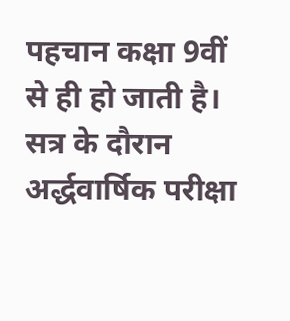पहचान कक्षा 9वीं से ही हो जाती है। सत्र के दौरान अर्द्धवार्षिक परीक्षा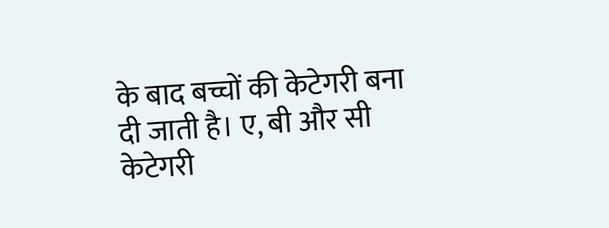के बाद बच्चों की केटेगरी बना दी जाती है। ए, बी और सी केटेगरी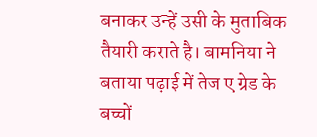बनाकर उन्हें उसी के मुताबिक तैयारी कराते है। बामनिया ने बताया पढ़ाई में तेज ए ग्रेड के बच्चों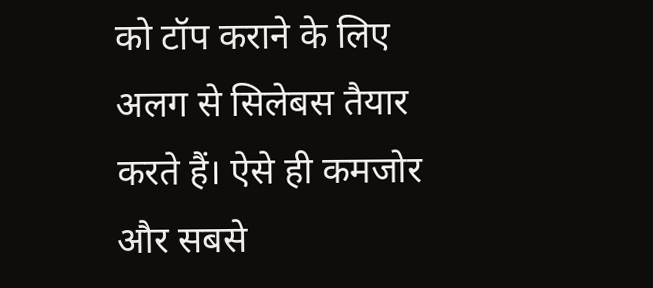को टॉप कराने के लिए अलग से सिलेबस तैयार करते हैं। ऐसे ही कमजोर और सबसे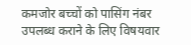कमजोर बच्चों को पासिंग नंबर उपलब्ध कराने के लिए विषयवार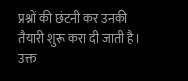प्रश्नों की छंटनी कर उनकी तैयारी शुरू करा दी जाती है। उक्त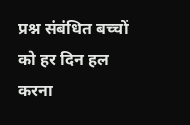प्रश्न संबंधित बच्चों को हर दिन हल करना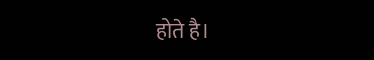होते है।